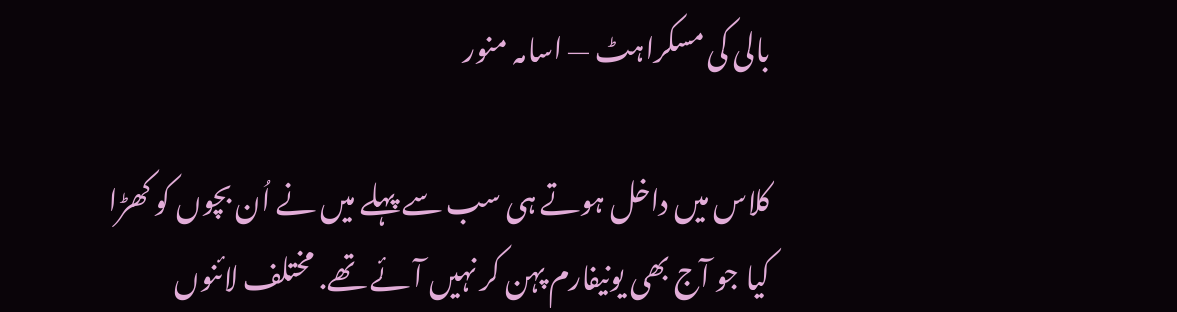بالی کی مسکراہٹ — اسامہ منور

کلاس میں داخل ہوتے ہی سب سے پہلے میں نے اُن بچوں کو کھڑا کیا جو آج بھی یونیفارم پہن کر نہیں آئے تھے. مختلف لائنوں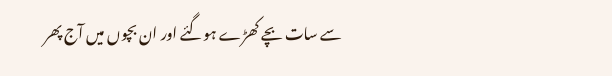سے سات بچے کھڑے ہوگئے اور ان بچوں میں آج پھر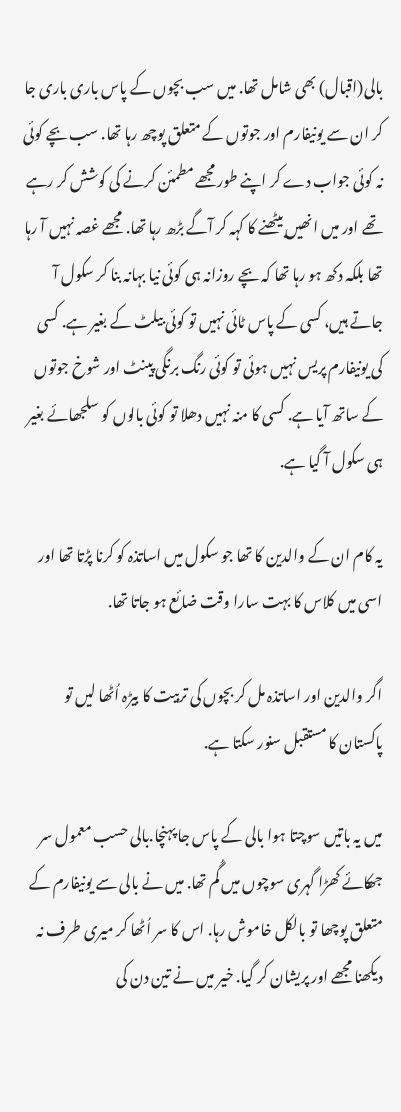بالی(اقبال) بھی شامل تھا. میں سب بچوں کے پاس باری باری جا کر ان سے یونیفارم اور جوتوں کے متعلق پوچھ رہا تھا. سب بچے کوئی نہ کوئی جواب دے کر اپنے طور مجھے مطمئن کرنے کی کوشش کر رہے تھے اور میں انھیں بیٹھنے کا کہہ کر آگے بڑھ رہا تھا. مجھے غصہ نہیں آ رہا تھا بلکہ دکھ ہو رہا تھا کہ بچے روزانہ ہی کوئی نیا بہانہ بنا کر سکول آ جاتے ہیں، کسی کے پاس ٹائی نہیں تو کوئی بیلٹ کے بغیر ہے. کسی کی یونیفارم پریس نہیں ہوئی تو کوئی رنگ برنگی پینٹ اور شوخ جوتوں کے ساتھ آیا ہے. کسی کا منہ نہیں دھلا تو کوئی بالوں کو سلجھائے بغیر ہی سکول آ گیا ہے.

یہ کام ان کے والدین کا تھا جو سکول میں اساتذہ کو کرنا پڑتا تھا اور اسی میں کلاس کا بہت سارا وقت ضائع ہو جاتا تھا.

اگر والدین اور اساتذہ مل کر بچوں کی تربیت کا بیڑہ اُٹھا لیں تو پاکستان کا مستقبل سنور سکتا ہے.

میں یہ باتیں سوچتا ہوا بالی کے پاس جا پہنچا.بالی حسب معمول سر جھکائے کھڑا گہری سوچوں میں گُم تھا. میں نے بالی سے یونیفارم کے متعلق پوچھا تو بالکل خاموش رہا. اس کا سر اُٹھا کر میری طرف نہ دیکھنا مجھے اور پریشان کر گیا. خیر میں نے تین دن کی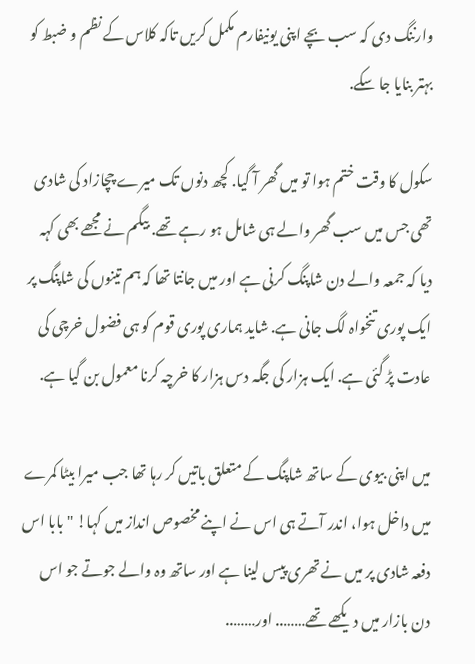وارننگ دی کہ سب بچے اپنی یونیفارم مکمل کریں تاکہ کلاس کے نظم و ضبط کو بہتر بنایا جا سکے.

سکول کا وقت ختم ہوا تو میں گھر آ گیا. کچھ دنوں تک میرے چچازاد کی شادی تھی جس میں سب گھر والے ہی شامل ہو رہے تھے. بیگم نے مجھے بھی کہہ دیا کہ جمعہ والے دن شاپنگ کرنی ہے اور میں جانتا تھا کہ ہم تینوں کی شاپنگ پر ایک پوری تنخواہ لگ جانی ہے. شاید ہماری پوری قوم کو ہی فضول خرچی کی عادت پڑ گئی ہے. ایک ہزار کی جگہ دس ہزار کا خرچہ کرنا معمول بن گیا ہے.

میں اپنی بیوی کے ساتھ شاپنگ کے متعلق باتیں کر رہا تھا جب میرا بیٹا کمرے میں داخل ہوا، اندر آتے ہی اس نے اپنے مخصوص انداز میں کہا! "بابا اس دفعہ شادی پر میں نے تھری پیس لینا ہے اور ساتھ وہ والے جوتے جو اس دن بازار میں دیکھے تھے…….. اور……..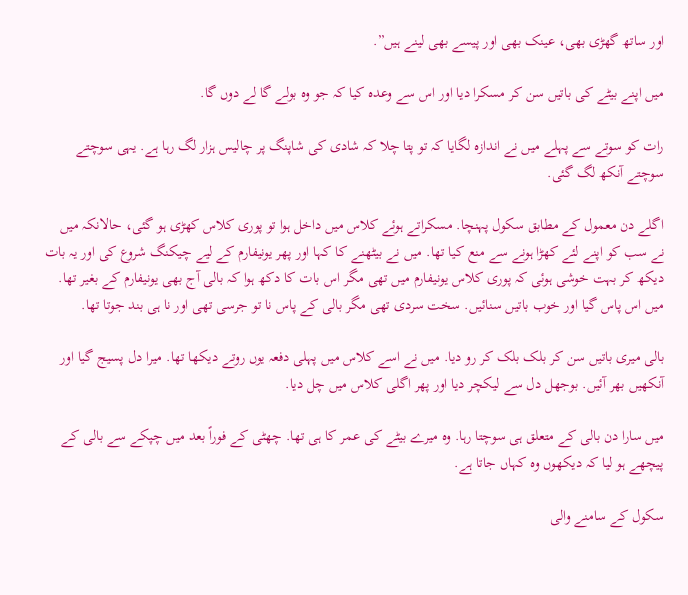اور ساتھ گھڑی بھی، عینک بھی اور پیسے بھی لینے ہیں”.

میں اپنے بیٹے کی باتیں سن کر مسکرا دیا اور اس سے وعدہ کیا کہ جو وہ بولے گا لے دوں گا.

رات کو سوتے سے پہلے میں نے اندازہ لگایا کہ تو پتا چلا کہ شادی کی شاپنگ پر چالیس ہزار لگ رہا ہے. یہی سوچتے سوچتے آنکھ لگ گئی.

اگلے دن معمول کے مطابق سکول پہنچا. مسکراتے ہوئے کلاس میں داخل ہوا تو پوری کلاس کھڑی ہو گئی، حالانکہ میں نے سب کو اپنے لئے کھڑا ہونے سے منع کیا تھا. میں نے بیٹھنے کا کہا اور پھر یونیفارم کے لیے چیکنگ شروع کی اور یہ بات دیکھ کر بہت خوشی ہوئی کہ پوری کلاس یونیفارم میں تھی مگر اس بات کا دکھ ہوا کہ بالی آج بھی یونیفارم کے بغیر تھا. میں اس پاس گیا اور خوب باتیں سنائیں. سخت سردی تھی مگر بالی کے پاس نا تو جرسی تھی اور نا ہی بند جوتا تھا.

بالی میری باتیں سن کر بلک بلک کر رو دیا. میں نے اسے کلاس میں پہلی دفعہ یوں روتے دیکھا تھا. میرا دل پسیج گیا اور آنکھیں بھر آئیں. بوجھل دل سے لیکچر دیا اور پھر اگلی کلاس میں چل دیا.

میں سارا دن بالی کے متعلق ہی سوچتا رہا. وہ میرے بیٹے کی عمر کا ہی تھا. چھٹی کے فوراً بعد میں چپکے سے بالی کے پیچھے ہو لیا کہ دیکھوں وہ کہاں جاتا ہے.

سکول کے سامنے والی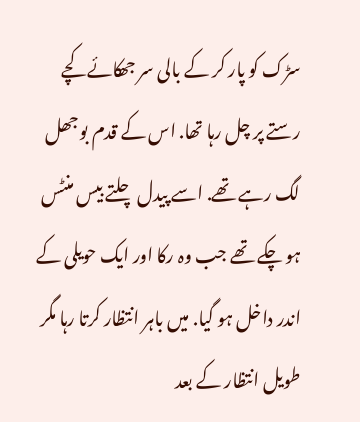سڑک کو پار کر کے بالی سر جھکائے کچے رستے پر چل رہا تھا. اس کے قدم بوجھل لگ رہے تھے. اسے پیدل چلتے بیس منٹس ہو چکے تھے جب وہ رکا اور ایک حویلی کے اندر داخل ہو گیا. میں باہر انتظار کرتا رہا مگر طویل انتظار کے بعد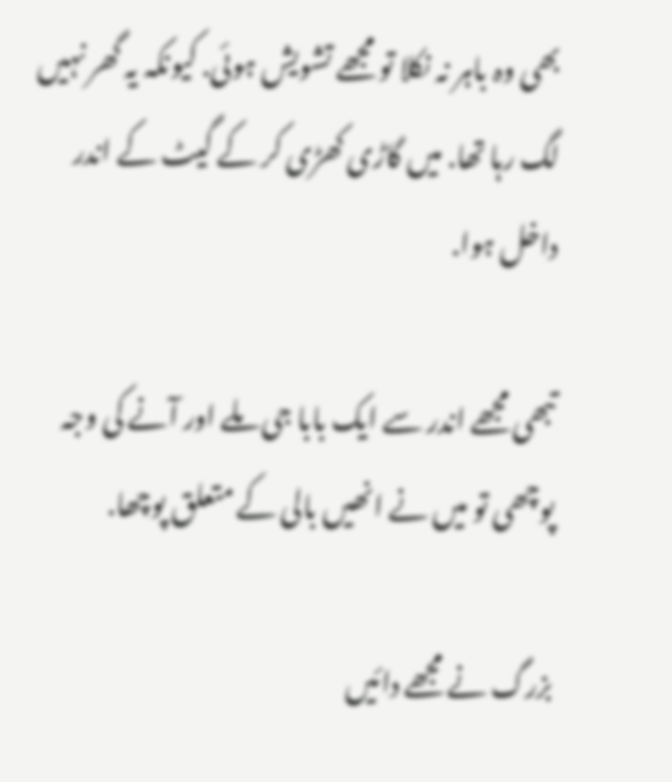بھی وہ باہر نہ نکلا تو مجھے تشویش ہوئی. کیونکہ یہ گھر نہیں لگ رہا تھا. میں گاڑی کھڑی کر کے گیٹ کے اندر داخل ہوا.

تبھی مجھے اندر سے ایک بابا جی ملے اور آنے کی وجہ پوچھی تو میں نے انھیں بالی کے متعلق پوچھا.

بزرگ نے مجھے دائیں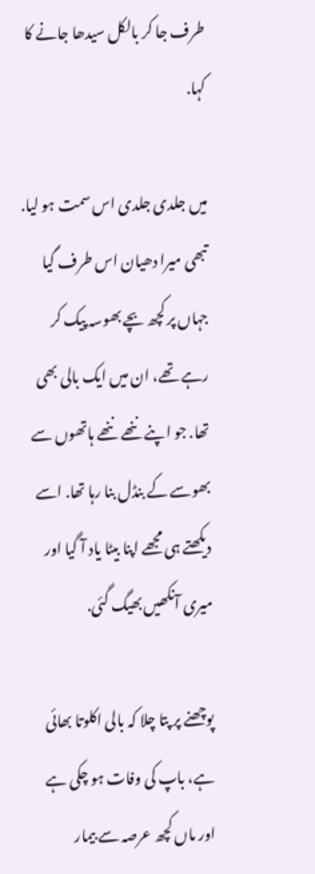طرف جا کر بالکل سیدھا جانے کا کہا.

میں جلدی جلدی اس سمت ہو لیا. تبھی میرا دھیان اس طرف گیا جہاں پر کچھ بچے بھوسہ پیک کر رہے تھے، ان میں ایک بالی بھی تھا. جو اپنے ننھے ننھے ہاتھوں سے بھوسے کے بنڈل بنا رہا تھا. اسے دیکھتے ہی مجھے اپنا بیٹا یاد آ گیا اور میری آنکھیں بھیگ گئی.

پوچھنے پر پتا چلا کہ بالی اکلوتا بھائی ہے، باپ کی وفات ہو چکی ہے اور ماں کچھ عرصہ سے بیمار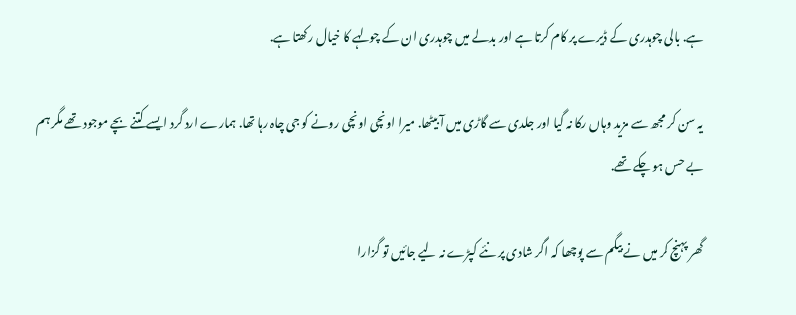ہے. بالی چوہدری کے ڈیرے پر کام کرتا ہے اور بدلے میں چوہدری ان کے چولہے کا خیال رکھتا ہے.

یہ سن کر مجھ سے مزید وہاں رکا نہ گیا اور جلدی سے گاڑی میں آ بیٹھا. میرا اونچی اونچی رونے کو جی چاہ رہا تھا. ہمارے ارد گرد ایسے کتنے بچے موجود تھے مگر ہم بے حس ہو چکے تھے.

گھر پہنچ کر میں نے بیگم سے پوچھا کہ اگر شادی پر نئے کپڑے نہ لیے جائیں تو گزارا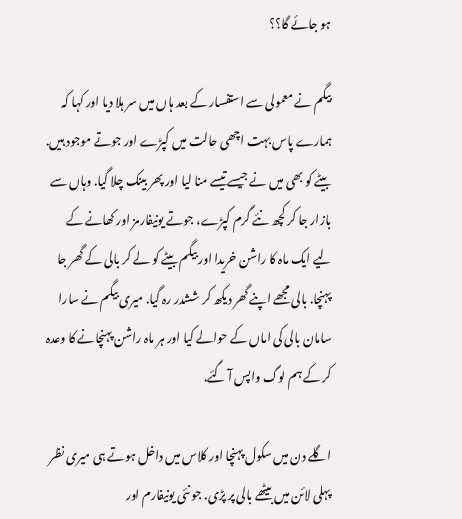ہو جائے گا؟؟

بیگم نے معمولی سے استفسار کے بعد ہاں میں سر ہلا دیا اور کہا کہ ہمارے پاس بہت اچھی حالت میں کپڑے اور جوتے موجود ہیں. بیٹے کو بھی میں نے جیسے تیسے منا لیا اور پھر بینک چلا گیا. وہاں سے بازار جا کر کچھ نئے گرم کپڑے، جوتے یونیفارمز اور کھانے کے لیے ایک ماہ کا راشن خریدا اور بیگم بیٹے کو لے کر بالی کے گھر جا پہنچا. بالی مجھے اپنے گھر دیکھ کر ششدر رہ گیا. میری بیگم نے سارا سامان بالی کی اماں کے حوالے کیا اور ہر ماہ راشن پہنچانے کا وعدہ کر کے ہم لوگ واپس آ گئے.

اگلے دن میں سکول پہنچا اور کلاس میں داخل ہوتے ہی میری نظر پہلی لائن میں بیٹھے بالی پر پڑی. جو نئی یونیفارم اور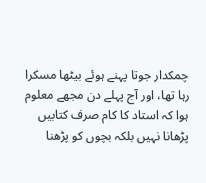چمکدار جوتا پہنے ہوئے بیٹھا مسکرا رہا تھا، اور آج پہلے دن مجھے معلوم ہوا کہ استاد کا کام صرف کتابیں پڑھانا نہیں بلکہ بچوں کو پڑھنا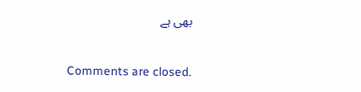بھی ہے

Comments are closed.